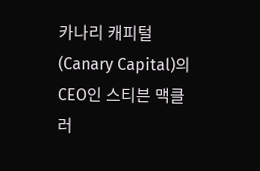카나리 캐피털(Canary Capital)의 CEO인 스티븐 맥클러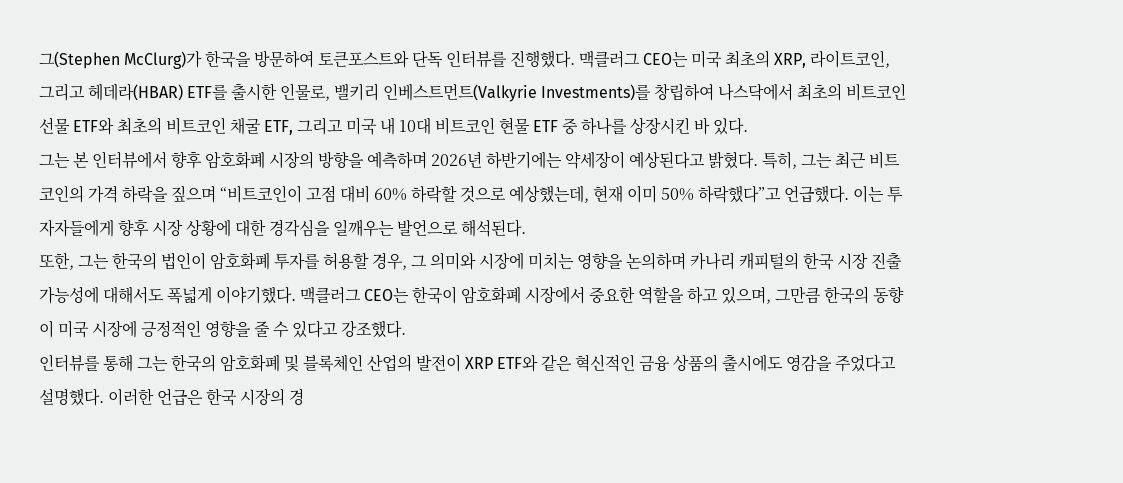그(Stephen McClurg)가 한국을 방문하여 토큰포스트와 단독 인터뷰를 진행했다. 맥클러그 CEO는 미국 최초의 XRP, 라이트코인, 그리고 헤데라(HBAR) ETF를 출시한 인물로, 밸키리 인베스트먼트(Valkyrie Investments)를 창립하여 나스닥에서 최초의 비트코인 선물 ETF와 최초의 비트코인 채굴 ETF, 그리고 미국 내 10대 비트코인 현물 ETF 중 하나를 상장시킨 바 있다.
그는 본 인터뷰에서 향후 암호화폐 시장의 방향을 예측하며 2026년 하반기에는 약세장이 예상된다고 밝혔다. 특히, 그는 최근 비트코인의 가격 하락을 짚으며 “비트코인이 고점 대비 60% 하락할 것으로 예상했는데, 현재 이미 50% 하락했다”고 언급했다. 이는 투자자들에게 향후 시장 상황에 대한 경각심을 일깨우는 발언으로 해석된다.
또한, 그는 한국의 법인이 암호화폐 투자를 허용할 경우, 그 의미와 시장에 미치는 영향을 논의하며 카나리 캐피털의 한국 시장 진출 가능성에 대해서도 폭넓게 이야기했다. 맥클러그 CEO는 한국이 암호화폐 시장에서 중요한 역할을 하고 있으며, 그만큼 한국의 동향이 미국 시장에 긍정적인 영향을 줄 수 있다고 강조했다.
인터뷰를 통해 그는 한국의 암호화폐 및 블록체인 산업의 발전이 XRP ETF와 같은 혁신적인 금융 상품의 출시에도 영감을 주었다고 설명했다. 이러한 언급은 한국 시장의 경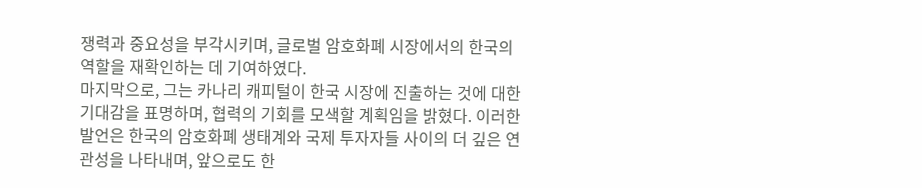쟁력과 중요성을 부각시키며, 글로벌 암호화폐 시장에서의 한국의 역할을 재확인하는 데 기여하였다.
마지막으로, 그는 카나리 캐피털이 한국 시장에 진출하는 것에 대한 기대감을 표명하며, 협력의 기회를 모색할 계획임을 밝혔다. 이러한 발언은 한국의 암호화폐 생태계와 국제 투자자들 사이의 더 깊은 연관성을 나타내며, 앞으로도 한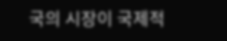국의 시장이 국제적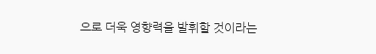으로 더욱 영향력을 발휘할 것이라는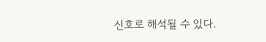신호로 해석될 수 있다.